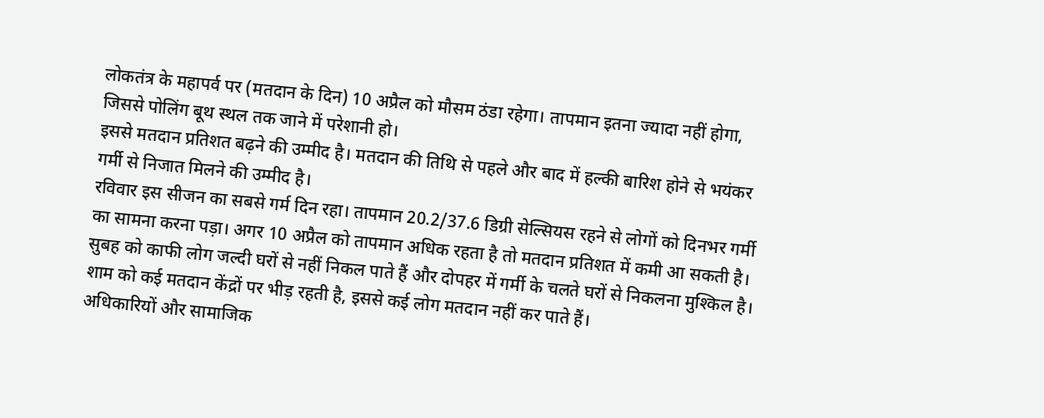लोकतंत्र के महापर्व पर (मतदान के दिन) 10 अप्रैल को मौसम ठंडा रहेगा। तापमान इतना ज्यादा नहीं होगा, जिससे पोलिंग बूथ स्थल तक जाने में परेशानी हो।
इससे मतदान प्रतिशत बढ़ने की उम्मीद है। मतदान की तिथि से पहले और बाद में हल्की बारिश होने से भयंकर गर्मी से निजात मिलने की उम्मीद है।
रविवार इस सीजन का सबसे गर्म दिन रहा। तापमान 20.2/37.6 डिग्री सेल्सियस रहने से लोगों को दिनभर गर्मी का सामना करना पड़ा। अगर 10 अप्रैल को तापमान अधिक रहता है तो मतदान प्रतिशत में कमी आ सकती है।
सुबह को काफी लोग जल्दी घरों से नहीं निकल पाते हैं और दोपहर में गर्मी के चलते घरों से निकलना मुश्किल है। शाम को कई मतदान केंद्रों पर भीड़ रहती है, इससे कई लोग मतदान नहीं कर पाते हैं।
अधिकारियों और सामाजिक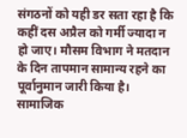संगठनों को यही डर सता रहा है कि कहीं दस अप्रैल को गर्मी ज्यादा न हो जाए। मौसम विभाग ने मतदान के दिन तापमान सामान्य रहने का पूर्वानुमान जारी किया है।
सामाजिक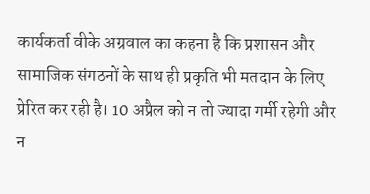कार्यकर्ता वीके अग्रवाल का कहना है कि प्रशासन और सामाजिक संगठनों के साथ ही प्रकृति भी मतदान के लिए प्रेरित कर रही है। 10 अप्रैल को न तो ज्यादा गर्मी रहेगी और न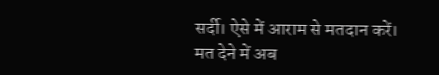सर्दी। ऐसे में आराम से मतदान करें। मत देने में अब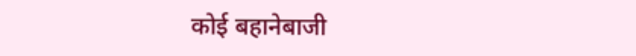कोई बहानेबाजी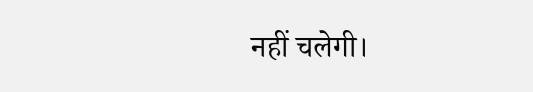नहीं चलेगी।